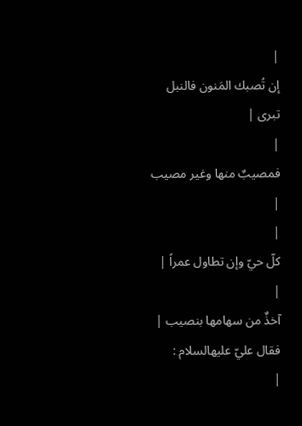|
إن تُصبك المَنون فالنبل تبرى |
|
فمصيبٌ منها وغير مصيب |
|
كلّ حيّ وإن تطاول عمراً |
|
آخذٌ من سهامها بنصيب |
فقال عليّ عليهالسلام :
|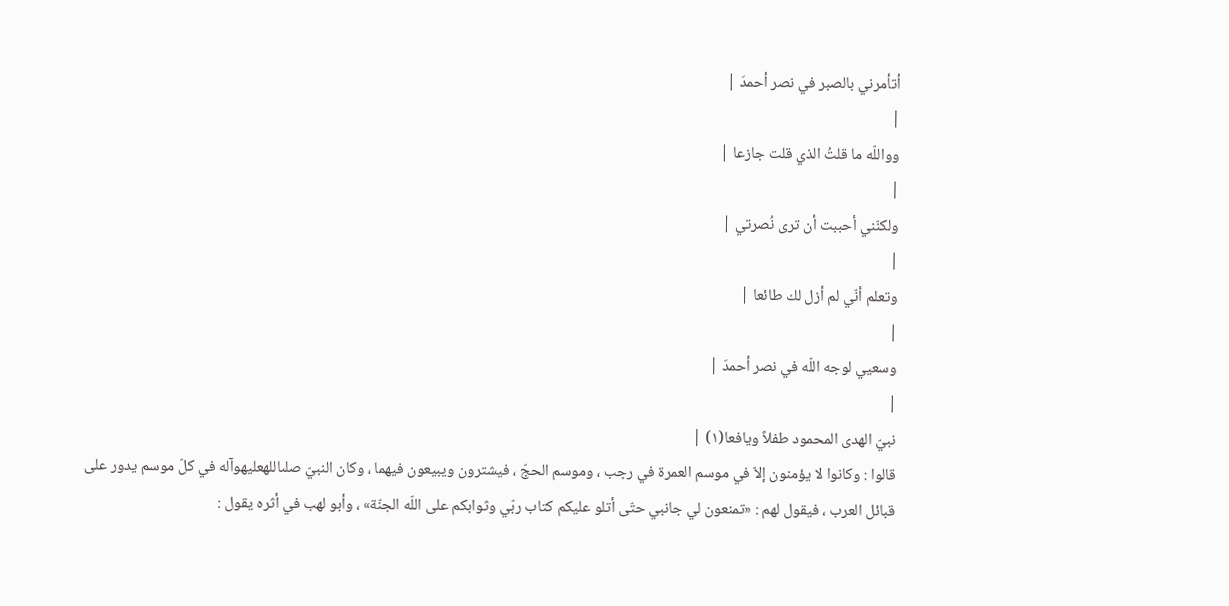أتأمرني بالصبر في نصر أحمدَ |
|
وواللّه ما قلتُ الذي قلت جازعا |
|
ولكنّني أحببت أن ترى نُصرتي |
|
وتعلم أنّي لم أزل لك طائعا |
|
وسعيي لوجه اللّه في نصر أحمدَ |
|
نبيّ الهدى المحمود طفلاً ويافعا(١) |
قالوا : وكانوا لا يؤمنون إلاّ في موسم العمرة في رجب ، وموسم الحجّ ، فيشترون ويبيعون فيهما ، وكان النبيّ صلىاللهعليهوآله في كلّ موسم يدور على قبائل العرب ، فيقول لهم : «تمنعون لي جانبي حتّى أتلو عليكم كتاب ربّي وثوابكم على اللّه الجنّة» ، وأبو لهب في أثره يقول :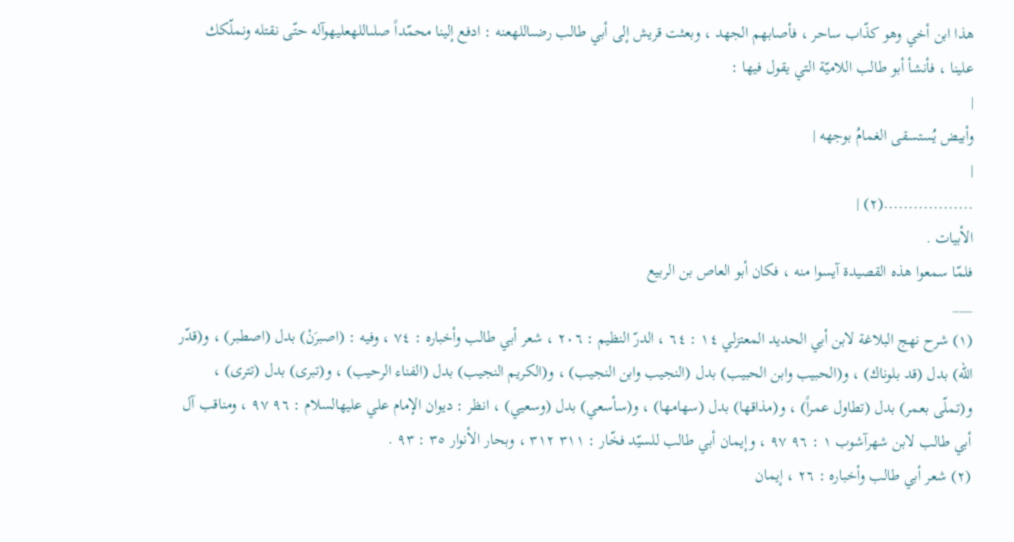هذا ابن أخي وهو كذّاب ساحر ، فأصابهم الجهد ، وبعثت قريش إلى أبي طالب رضىاللهعنه : ادفع إلينا محمّداً صلىاللهعليهوآله حتّى نقتله ونملّكك علينا ، فأنشأ أبو طالب اللاميّة التي يقول فيها :
|
وأبيض يُستسقى الغمامُ بوجهه |
|
..................(٢) |
الأبيات .
فلمّا سمعوا هذه القصيدة آيسوا منه ، فكان أبو العاص بن الربيع
___
(١) شرح نهج البلاغة لابن أبي الحديد المعتزلي ١٤ : ٦٤ ، الدرّ النظيم : ٢٠٦ ، شعر أبي طالب وأخباره : ٧٤ ، وفيه : (اصبرَنْ) بدل (اصطبر) ، و(قدّر اللّه) بدل (قد بلوناك) ، و(الحبيب وابن الحبيب) بدل (النجيب وابن النجيب) ، و(الكريم النجيب) بدل (الفناء الرحيب) ، و(تبرى) بدل (تترى) ، و(تملّى بعمر) بدل (تطاول عمراً) ، و(مذاقها) بدل (سهامها) ، و(سأسعي) بدل (وسعيي) ، انظر : ديوان الإمام علي عليهالسلام : ٩٦ ٩٧ ، ومناقب آل أبي طالب لابن شهرآشوب ١ : ٩٦ ٩٧ ، وإيمان أبي طالب للسيّد فخّار : ٣١١ ٣١٢ ، وبحار الأنوار ٣٥ : ٩٣ .
(٢) شعر أبي طالب وأخباره : ٢٦ ، إيمان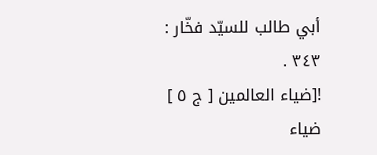أبي طالب للسيّد فخّار : ٣٤٣ .
![ضياء العالمين [ ج ٥ ] ضياء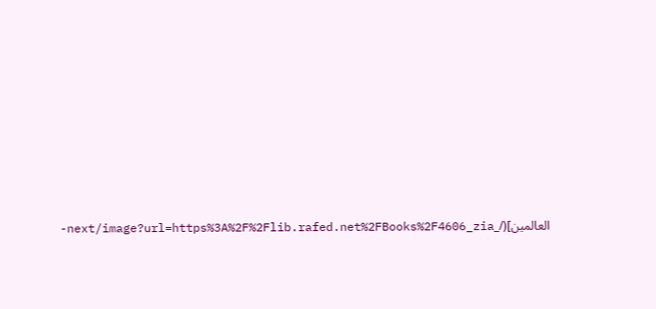العالمين](/_next/image?url=https%3A%2F%2Flib.rafed.net%2FBooks%2F4606_zia-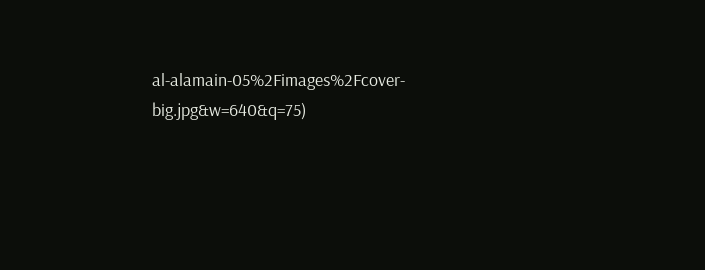al-alamain-05%2Fimages%2Fcover-big.jpg&w=640&q=75)